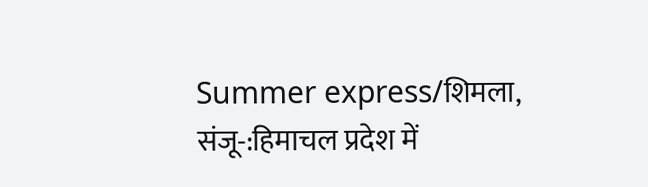Summer express/शिमला, संजू-:हिमाचल प्रदेश में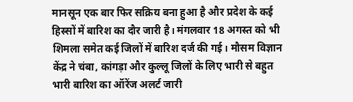मानसून एक बार फिर सक्रिय बना हुआ है और प्रदेश के कई हिस्सों में बारिश का दौर जारी है। मंगलवार 18 अगस्त को भी शिमला समेत कई जिलों में बारिश दर्ज की गई। मौसम विज्ञान केंद्र ने चंबा, कांगड़ा और कुल्लू जिलों के लिए भारी से बहुत भारी बारिश का ऑरेंज अलर्ट जारी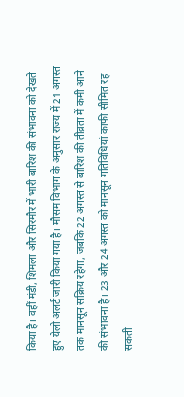किया है। वहीं मंडी, शिमला और सिरमौर में भारी बारिश की संभावना को देखते हुए येलो अलर्ट जारी किया गया है। मौसम विभाग के अनुसार राज्य में 21 अगस्त तक मानसून सक्रिय रहेगा, जबकि 22 अगस्त से बारिश की तीव्रता में कमी आने की संभावना है। 23 और 24 अगस्त को मानसून गतिविधियां काफी सीमित रह सकती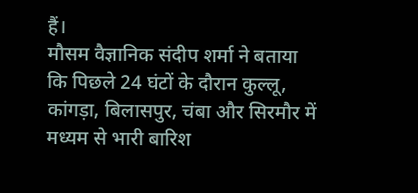हैं।
मौसम वैज्ञानिक संदीप शर्मा ने बताया कि पिछले 24 घंटों के दौरान कुल्लू, कांगड़ा, बिलासपुर, चंबा और सिरमौर में मध्यम से भारी बारिश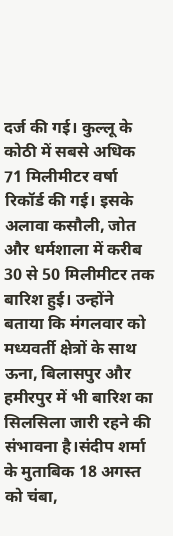दर्ज की गई। कुल्लू के कोठी में सबसे अधिक 71 मिलीमीटर वर्षा रिकॉर्ड की गई। इसके अलावा कसौली, जोत और धर्मशाला में करीब 30 से 50 मिलीमीटर तक बारिश हुई। उन्होंने बताया कि मंगलवार को मध्यवर्ती क्षेत्रों के साथ ऊना, बिलासपुर और हमीरपुर में भी बारिश का सिलसिला जारी रहने की संभावना है।संदीप शर्मा के मुताबिक 18 अगस्त को चंबा,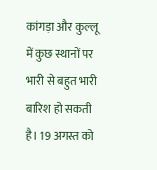कांगड़ा और कुल्लू में कुछ स्थानों पर भारी से बहुत भारी बारिश हो सकती है। 19 अगस्त को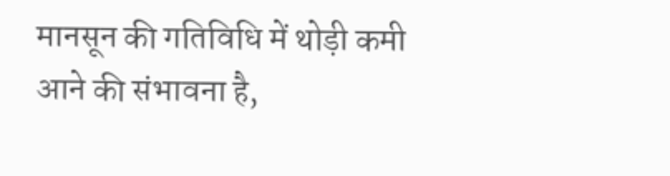मानसून की गतिविधि में थोड़ी कमी आने की संभावना है,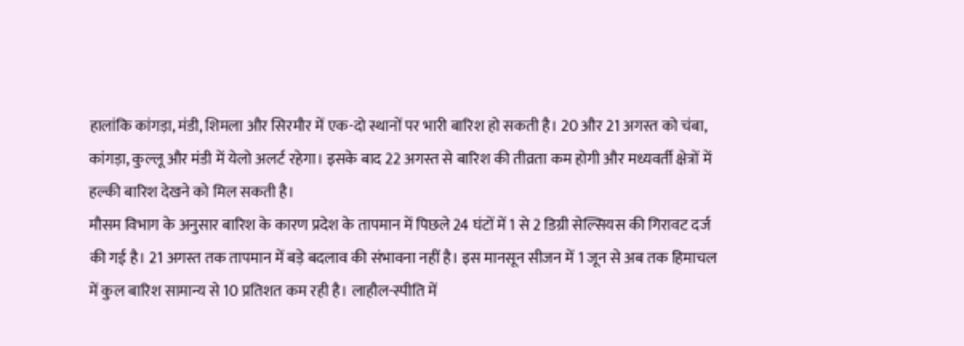हालांकि कांगड़ा, मंडी, शिमला और सिरमौर में एक-दो स्थानों पर भारी बारिश हो सकती है। 20 और 21 अगस्त को चंबा, कांगड़ा, कुल्लू और मंडी में येलो अलर्ट रहेगा। इसके बाद 22 अगस्त से बारिश की तीव्रता कम होगी और मध्यवर्ती क्षेत्रों में हल्की बारिश देखने को मिल सकती है।
मौसम विभाग के अनुसार बारिश के कारण प्रदेश के तापमान में पिछले 24 घंटों में 1 से 2 डिग्री सेल्सियस की गिरावट दर्ज की गई है। 21 अगस्त तक तापमान में बड़े बदलाव की संभावना नहीं है। इस मानसून सीजन में 1 जून से अब तक हिमाचल में कुल बारिश सामान्य से 10 प्रतिशत कम रही है। लाहौल-स्पीति में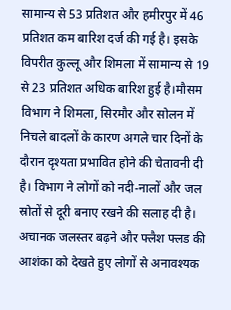सामान्य से 53 प्रतिशत और हमीरपुर में 46 प्रतिशत कम बारिश दर्ज की गई है। इसके विपरीत कुल्लू और शिमला में सामान्य से 19 से 23 प्रतिशत अधिक बारिश हुई है।मौसम विभाग ने शिमला, सिरमौर और सोलन में निचले बादलों के कारण अगले चार दिनों के दौरान दृश्यता प्रभावित होने की चेतावनी दी है। विभाग ने लोगों को नदी-नालों और जल स्रोतों से दूरी बनाए रखने की सलाह दी है। अचानक जलस्तर बढ़ने और फ्लैश फ्लड की आशंका को देखते हुए लोगों से अनावश्यक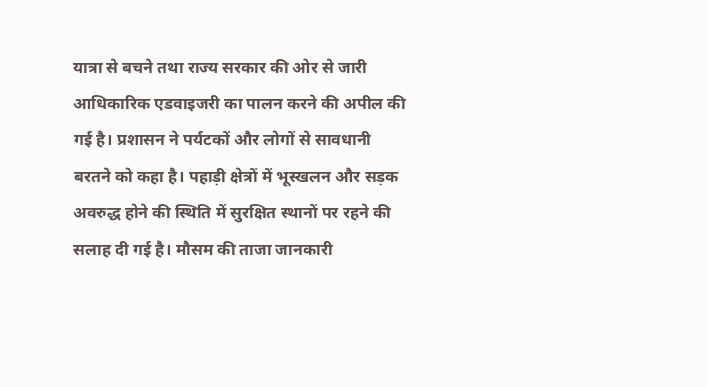यात्रा से बचने तथा राज्य सरकार की ओर से जारी आधिकारिक एडवाइजरी का पालन करने की अपील की गई है। प्रशासन ने पर्यटकों और लोगों से सावधानी बरतने को कहा है। पहाड़ी क्षेत्रों में भूस्खलन और सड़क अवरुद्ध होने की स्थिति में सुरक्षित स्थानों पर रहने की सलाह दी गई है। मौसम की ताजा जानकारी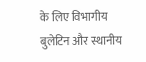के लिए विभागीय बुलेटिन और स्थानीय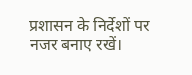प्रशासन के निर्देशों पर नजर बनाए रखें।